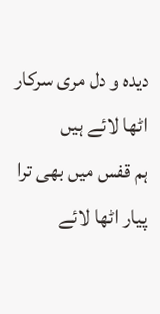دیدہ و دل مری سرکار اٹھا لائے ہیں
ہم قفس میں بھی ترا پیار اٹھا لائے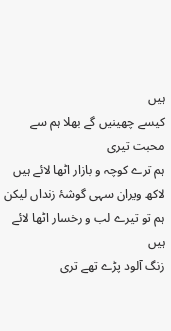ہیں
کیسے چھینیں گے بھلا ہم سے محبت تیری
ہم ترے کوچہ و بازار اٹھا لائے ہیں
لاکھ ویران سہی گوشۂ زنداں لیکن
ہم تو تیرے لب و رخسار اٹھا لائے ہیں
زنگ آلود پڑے تھے تری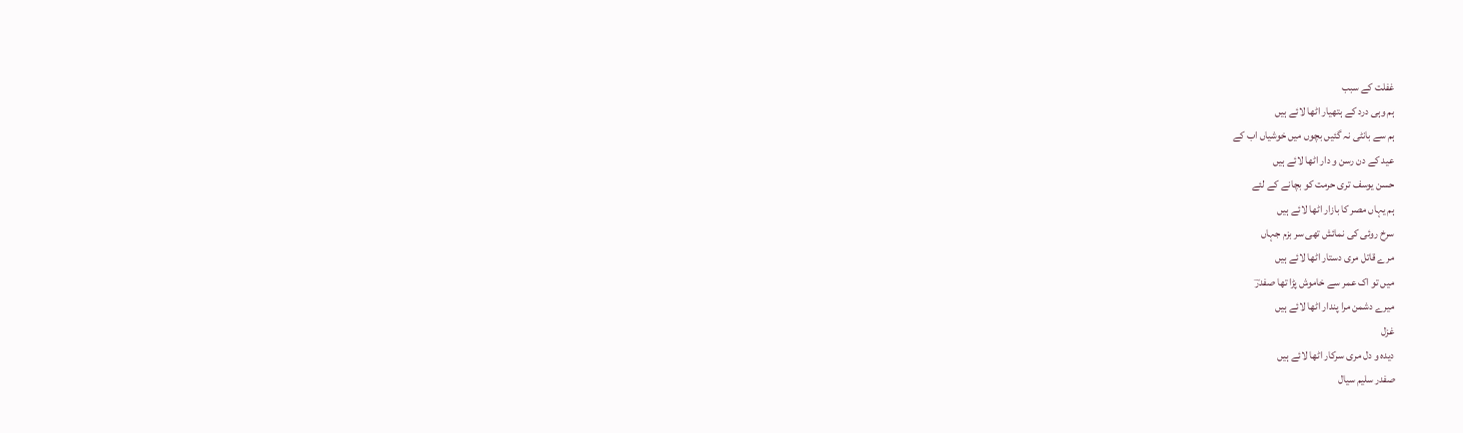غفلت کے سبب
ہم وہی درد کے ہتھیار اٹھا لائے ہیں
ہم سے بانٹی نہ گئیں بچوں میں خوشیاں اب کے
عید کے دن رسن و دار اٹھا لائے ہیں
حسن یوسف تری حرمت کو بچانے کے لئے
ہم یہاں مصر کا بازار اٹھا لائے ہیں
سرخ روئی کی نمائش تھی سر بزم جہاں
مرے قاتل مری دستار اٹھا لائے ہیں
میں تو اک عمر سے خاموش پڑا تھا صفدرؔ
میرے دشمن مرا پندار اٹھا لائے ہیں
غزل
دیدہ و دل مری سرکار اٹھا لائے ہیں
صفدر سلیم سیال